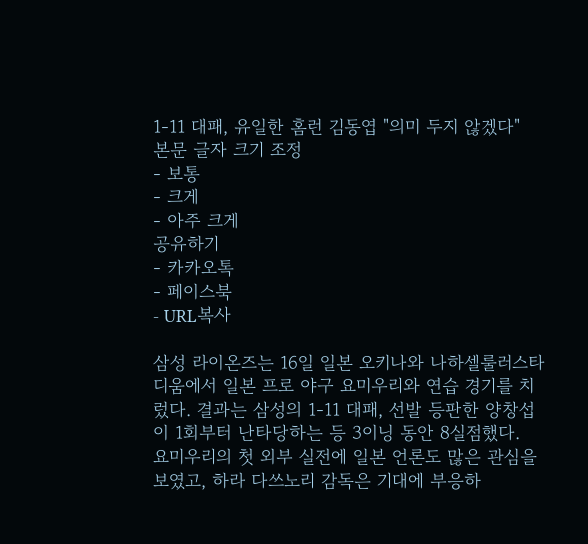1-11 대패, 유일한 홈런 김동엽 "의미 두지 않겠다"
본문 글자 크기 조정
- 보통
- 크게
- 아주 크게
공유하기
- 카카오톡
- 페이스북
- URL복사

삼성 라이온즈는 16일 일본 오키나와 나하셀룰러스타디움에서 일본 프로 야구 요미우리와 연습 경기를 치렀다. 결과는 삼성의 1-11 대패, 선발 등판한 양창섭이 1회부터 난타당하는 등 3이닝 동안 8실점했다.
요미우리의 첫 외부 실전에 일본 언론도 많은 관심을 보였고, 하라 다쓰노리 감독은 기대에 부응하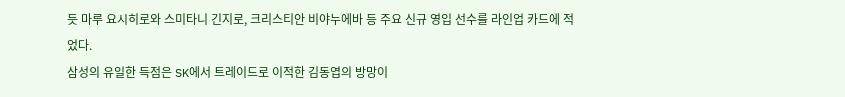듯 마루 요시히로와 스미타니 긴지로, 크리스티안 비야누에바 등 주요 신규 영입 선수를 라인업 카드에 적었다.
삼성의 유일한 득점은 SK에서 트레이드로 이적한 김동엽의 방망이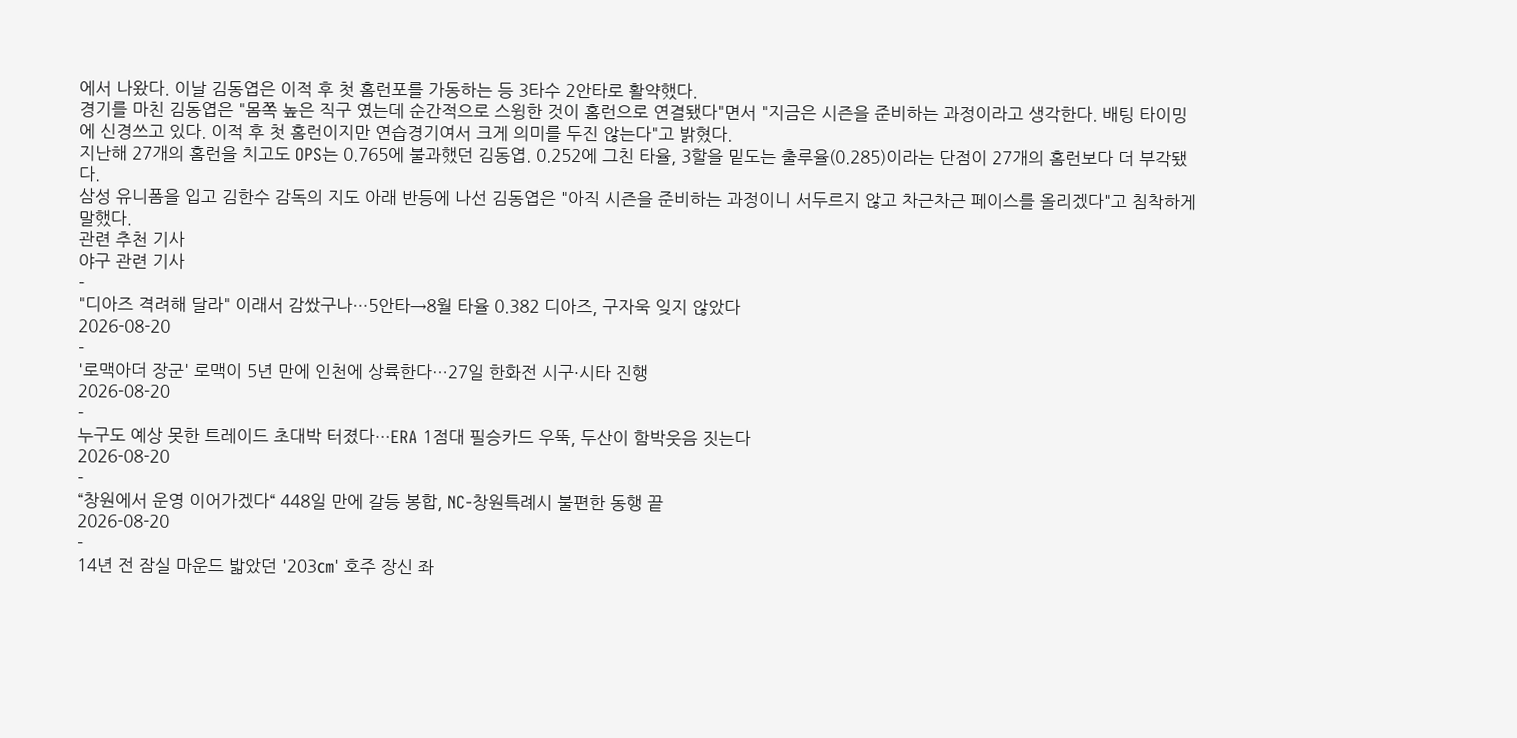에서 나왔다. 이날 김동엽은 이적 후 첫 홈런포를 가동하는 등 3타수 2안타로 활약했다.
경기를 마친 김동엽은 "몸쪽 높은 직구 였는데 순간적으로 스윙한 것이 홈런으로 연결됐다"면서 "지금은 시즌을 준비하는 과정이라고 생각한다. 배팅 타이밍에 신경쓰고 있다. 이적 후 첫 홈런이지만 연습경기여서 크게 의미를 두진 않는다"고 밝혔다.
지난해 27개의 홈런을 치고도 OPS는 0.765에 불과했던 김동엽. 0.252에 그친 타율, 3할을 밑도는 출루율(0.285)이라는 단점이 27개의 홈런보다 더 부각됐다.
삼성 유니폼을 입고 김한수 감독의 지도 아래 반등에 나선 김동엽은 "아직 시즌을 준비하는 과정이니 서두르지 않고 차근차근 페이스를 올리겠다"고 침착하게 말했다.
관련 추천 기사
야구 관련 기사
-
"디아즈 격려해 달라" 이래서 감쌌구나…5안타→8월 타율 0.382 디아즈, 구자욱 잊지 않았다
2026-08-20
-
'로맥아더 장군' 로맥이 5년 만에 인천에 상륙한다…27일 한화전 시구·시타 진행
2026-08-20
-
누구도 예상 못한 트레이드 초대박 터졌다…ERA 1점대 필승카드 우뚝, 두산이 함박웃음 짓는다
2026-08-20
-
“창원에서 운영 이어가겠다“ 448일 만에 갈등 봉합, NC-창원특례시 불편한 동행 끝
2026-08-20
-
14년 전 잠실 마운드 밟았던 '203㎝' 호주 장신 좌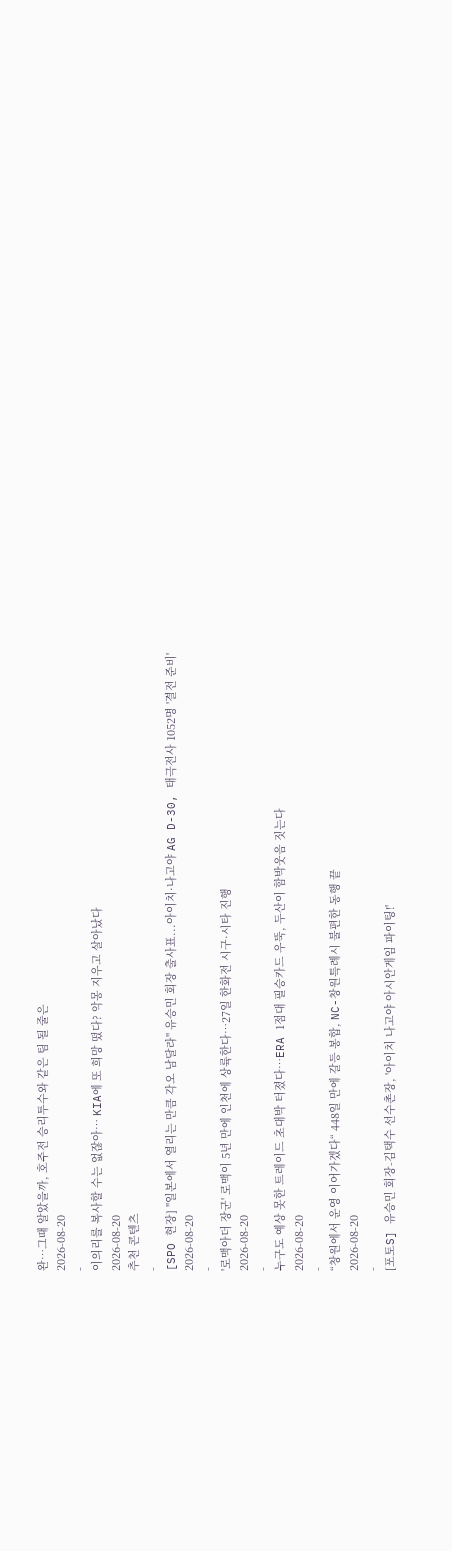완…그때 알았을까, 호주전 승리투수와 같은 팀 될 줄은
2026-08-20
-
이의리를 복사할 수는 없잖아… KIA에 또 희망 떴다? 악몽 지우고 살아났다
2026-08-20
추천 콘텐츠
-
[SPO 현장] "일본에서 열리는 만큼 각오 남달라" 유승민 회장 출사표...아이치·나고야 AG D-30, 태극전사 1052명 '결전 준비'
2026-08-20
-
'로맥아더 장군' 로맥이 5년 만에 인천에 상륙한다…27일 한화전 시구·시타 진행
2026-08-20
-
누구도 예상 못한 트레이드 초대박 터졌다…ERA 1점대 필승카드 우뚝, 두산이 함박웃음 짓는다
2026-08-20
-
“창원에서 운영 이어가겠다“ 448일 만에 갈등 봉합, NC-창원특례시 불편한 동행 끝
2026-08-20
-
[포토S] 유승민 회장-김택수 선수촌장, '아이치 나고야 아시안게임 파이팅!'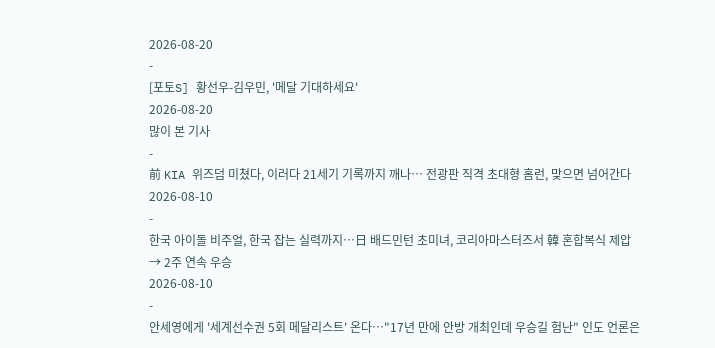2026-08-20
-
[포토S] 황선우-김우민, '메달 기대하세요'
2026-08-20
많이 본 기사
-
前 KIA 위즈덤 미쳤다, 이러다 21세기 기록까지 깨나… 전광판 직격 초대형 홈런, 맞으면 넘어간다
2026-08-10
-
한국 아이돌 비주얼, 한국 잡는 실력까지…日 배드민턴 초미녀, 코리아마스터즈서 韓 혼합복식 제압 → 2주 연속 우승
2026-08-10
-
안세영에게 '세계선수권 5회 메달리스트' 온다…"17년 만에 안방 개최인데 우승길 험난" 인도 언론은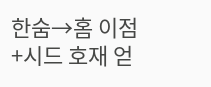한숨→홈 이점+시드 호재 얻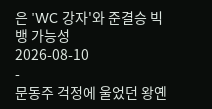은 'WC 강자'와 준결승 빅뱅 가능성
2026-08-10
-
문동주 걱정에 울었던 왕옌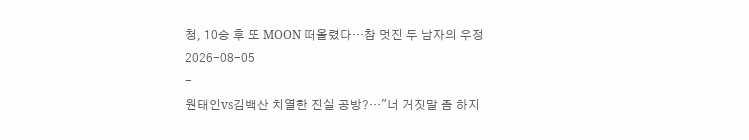청, 10승 후 또 MOON 떠올렸다…참 멋진 두 남자의 우정
2026-08-05
-
원태인vs김백산 치열한 진실 공방?…"너 거짓말 좀 하지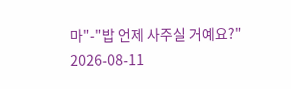마"-"밥 언제 사주실 거예요?"
2026-08-11